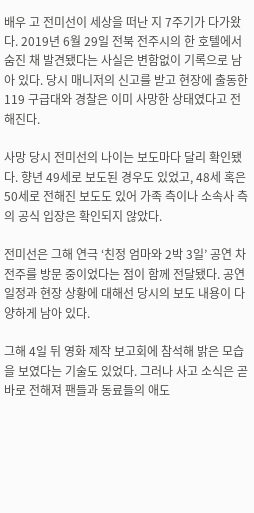배우 고 전미선이 세상을 떠난 지 7주기가 다가왔다. 2019년 6월 29일 전북 전주시의 한 호텔에서 숨진 채 발견됐다는 사실은 변함없이 기록으로 남아 있다. 당시 매니저의 신고를 받고 현장에 출동한 119 구급대와 경찰은 이미 사망한 상태였다고 전해진다.

사망 당시 전미선의 나이는 보도마다 달리 확인됐다. 향년 49세로 보도된 경우도 있었고, 48세 혹은 50세로 전해진 보도도 있어 가족 측이나 소속사 측의 공식 입장은 확인되지 않았다.

전미선은 그해 연극 ‘친정 엄마와 2박 3일’ 공연 차 전주를 방문 중이었다는 점이 함께 전달됐다. 공연 일정과 현장 상황에 대해선 당시의 보도 내용이 다양하게 남아 있다.

그해 4일 뒤 영화 제작 보고회에 참석해 밝은 모습을 보였다는 기술도 있었다. 그러나 사고 소식은 곧바로 전해져 팬들과 동료들의 애도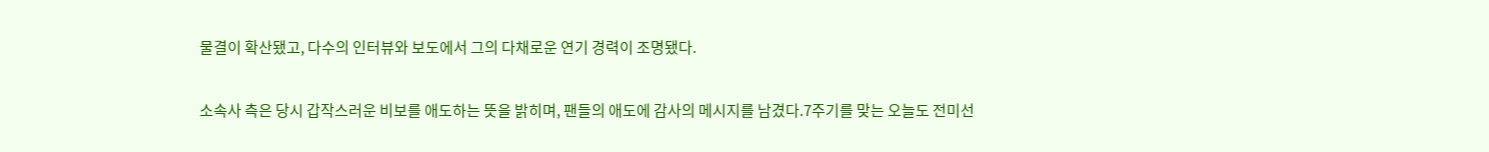물결이 확산됐고, 다수의 인터뷰와 보도에서 그의 다채로운 연기 경력이 조명됐다.

소속사 측은 당시 갑작스러운 비보를 애도하는 뜻을 밝히며, 팬들의 애도에 감사의 메시지를 남겼다.7주기를 맞는 오늘도 전미선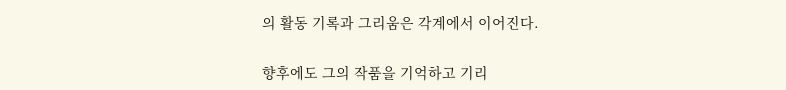의 활동 기록과 그리움은 각계에서 이어진다.

향후에도 그의 작품을 기억하고 기리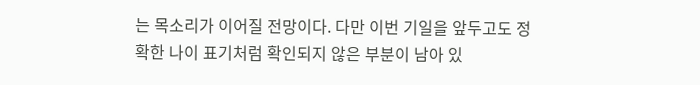는 목소리가 이어질 전망이다. 다만 이번 기일을 앞두고도 정확한 나이 표기처럼 확인되지 않은 부분이 남아 있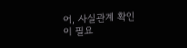어, 사실관계 확인이 필요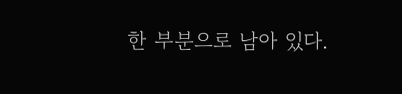한 부분으로 남아 있다.